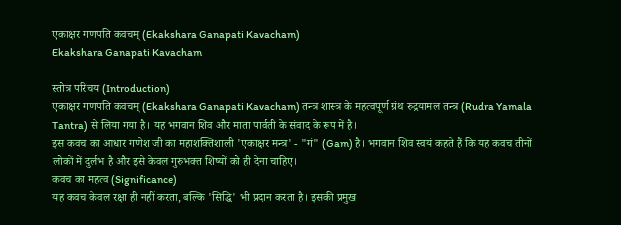एकाक्षर गणपति कवचम् (Ekakshara Ganapati Kavacham)
Ekakshara Ganapati Kavacham

स्तोत्र परिचय (Introduction)
एकाक्षर गणपति कवचम् (Ekakshara Ganapati Kavacham) तन्त्र शास्त्र के महत्वपूर्ण ग्रंथ रुद्रयामल तन्त्र (Rudra Yamala Tantra) से लिया गया है। यह भगवान शिव और माता पार्वती के संवाद के रूप में है।
इस कवच का आधार गणेश जी का महाशक्तिशाली 'एकाक्षर मन्त्र' - "गं" (Gam) है। भगवान शिव स्वयं कहते हैं कि यह कवच तीनों लोकों में दुर्लभ है और इसे केवल गुरुभक्त शिष्यों को ही देना चाहिए।
कवच का महत्व (Significance)
यह कवच केवल रक्षा ही नहीं करता, बल्कि 'सिद्धि' भी प्रदान करता है। इसकी प्रमुख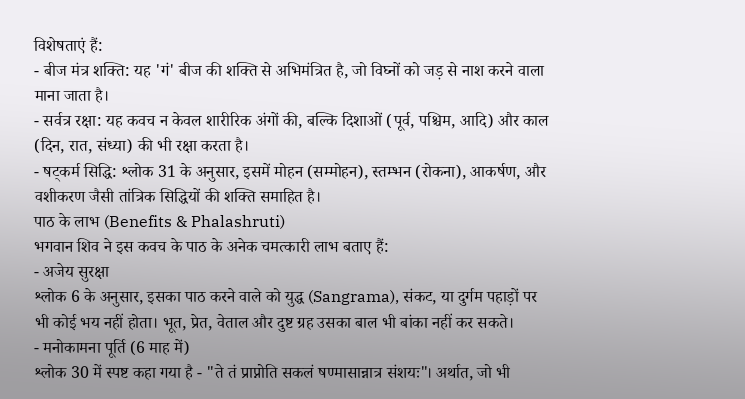विशेषताएं हैं:
- बीज मंत्र शक्ति: यह 'गं' बीज की शक्ति से अभिमंत्रित है, जो विघ्नों को जड़ से नाश करने वाला माना जाता है।
- सर्वत्र रक्षा: यह कवच न केवल शारीरिक अंगों की, बल्कि दिशाओं (पूर्व, पश्चिम, आदि) और काल (दिन, रात, संध्या) की भी रक्षा करता है।
- षट्कर्म सिद्धि: श्लोक 31 के अनुसार, इसमें मोहन (सम्मोहन), स्तम्भन (रोकना), आकर्षण, और वशीकरण जैसी तांत्रिक सिद्धियों की शक्ति समाहित है।
पाठ के लाभ (Benefits & Phalashruti)
भगवान शिव ने इस कवच के पाठ के अनेक चमत्कारी लाभ बताए हैं:
- अजेय सुरक्षा
श्लोक 6 के अनुसार, इसका पाठ करने वाले को युद्ध (Sangrama), संकट, या दुर्गम पहाड़ों पर भी कोई भय नहीं होता। भूत, प्रेत, वेताल और दुष्ट ग्रह उसका बाल भी बांका नहीं कर सकते।
- मनोकामना पूर्ति (6 माह में)
श्लोक 30 में स्पष्ट कहा गया है - "ते तं प्राप्नोति सकलं षण्मासान्नात्र संशयः"। अर्थात, जो भी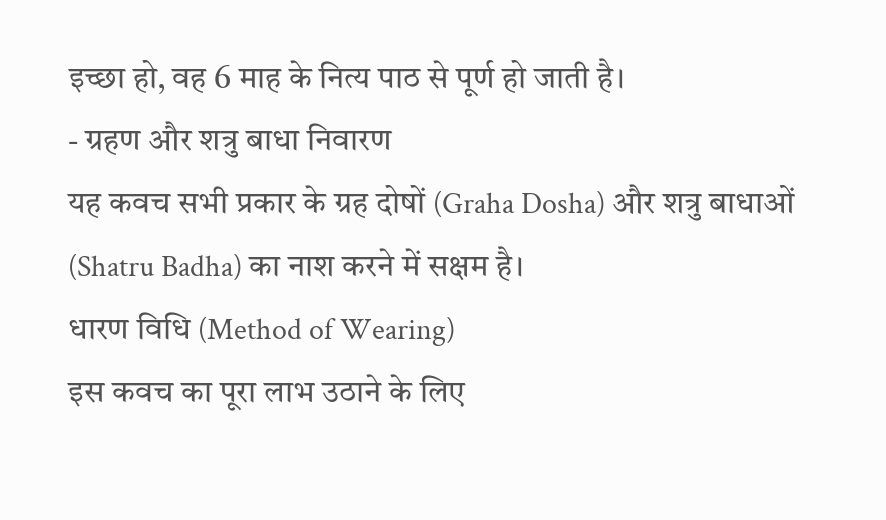इच्छा हो, वह 6 माह के नित्य पाठ से पूर्ण हो जाती है।
- ग्रहण और शत्रु बाधा निवारण
यह कवच सभी प्रकार के ग्रह दोषों (Graha Dosha) और शत्रु बाधाओं (Shatru Badha) का नाश करने में सक्षम है।
धारण विधि (Method of Wearing)
इस कवच का पूरा लाभ उठाने के लिए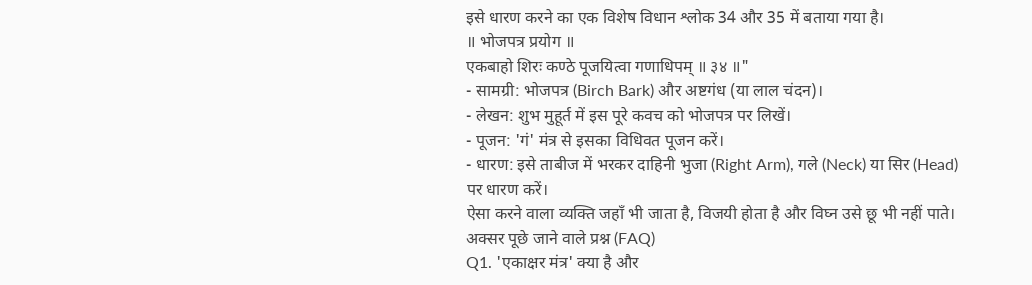इसे धारण करने का एक विशेष विधान श्लोक 34 और 35 में बताया गया है।
॥ भोजपत्र प्रयोग ॥
एकबाहो शिरः कण्ठे पूजयित्वा गणाधिपम् ॥ ३४ ॥"
- सामग्री: भोजपत्र (Birch Bark) और अष्टगंध (या लाल चंदन)।
- लेखन: शुभ मुहूर्त में इस पूरे कवच को भोजपत्र पर लिखें।
- पूजन: 'गं' मंत्र से इसका विधिवत पूजन करें।
- धारण: इसे ताबीज में भरकर दाहिनी भुजा (Right Arm), गले (Neck) या सिर (Head) पर धारण करें।
ऐसा करने वाला व्यक्ति जहाँ भी जाता है, विजयी होता है और विघ्न उसे छू भी नहीं पाते।
अक्सर पूछे जाने वाले प्रश्न (FAQ)
Q1. 'एकाक्षर मंत्र' क्या है और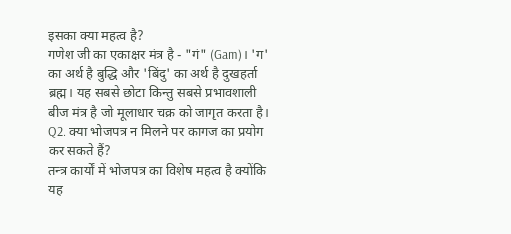इसका क्या महत्व है?
गणेश जी का एकाक्षर मंत्र है - "गं" (Gam)। 'ग' का अर्थ है बुद्धि और 'बिंदु' का अर्थ है दुखहर्ता ब्रह्म। यह सबसे छोटा किन्तु सबसे प्रभावशाली बीज मंत्र है जो मूलाधार चक्र को जागृत करता है।
Q2. क्या भोजपत्र न मिलने पर कागज का प्रयोग कर सकते हैं?
तन्त्र कार्यों में भोजपत्र का विशेष महत्व है क्योंकि यह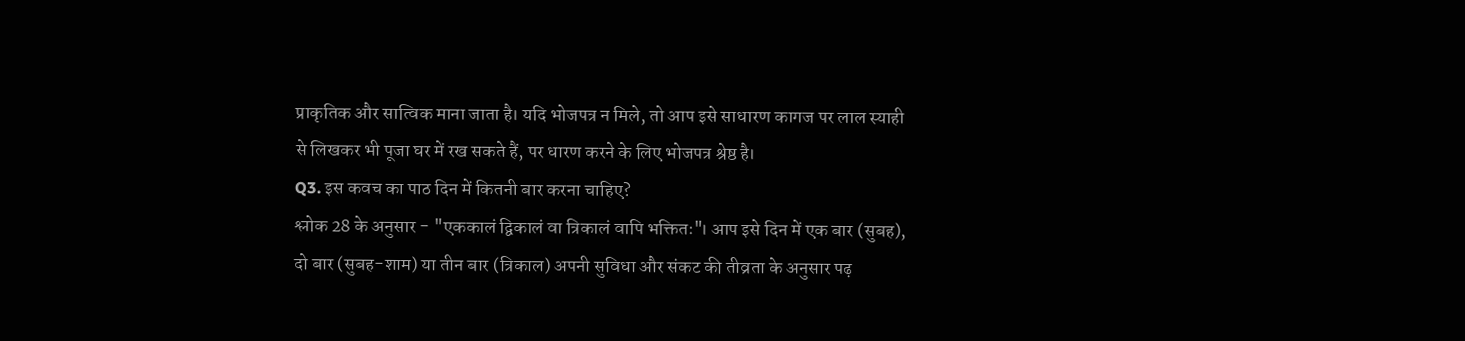प्राकृतिक और सात्विक माना जाता है। यदि भोजपत्र न मिले, तो आप इसे साधारण कागज पर लाल स्याही से लिखकर भी पूजा घर में रख सकते हैं, पर धारण करने के लिए भोजपत्र श्रेष्ठ है।
Q3. इस कवच का पाठ दिन में कितनी बार करना चाहिए?
श्लोक 28 के अनुसार - "एककालं द्विकालं वा त्रिकालं वापि भक्तितः"। आप इसे दिन में एक बार (सुबह), दो बार (सुबह-शाम) या तीन बार (त्रिकाल) अपनी सुविधा और संकट की तीव्रता के अनुसार पढ़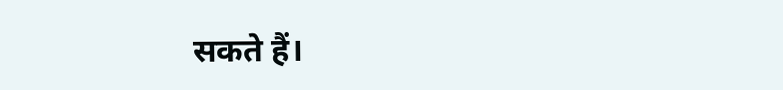सकते हैं।